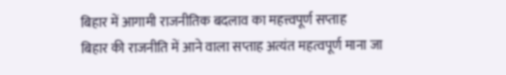बिहार में आगामी राजनीतिक बदलाव का महत्त्वपूर्ण सप्ताह
बिहार की राजनीति में आने वाला सप्ताह अत्यंत महत्वपूर्ण माना जा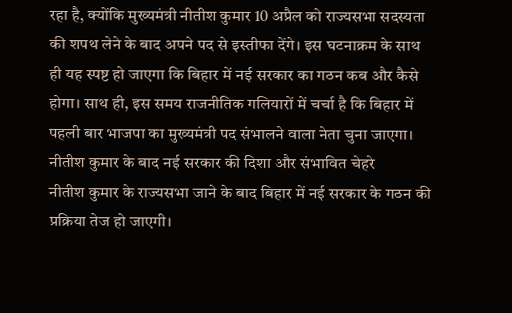रहा है, क्योंकि मुख्यमंत्री नीतीश कुमार 10 अप्रैल को राज्यसभा सदस्यता की शपथ लेने के बाद अपने पद से इस्तीफा देंगे। इस घटनाक्रम के साथ ही यह स्पष्ट हो जाएगा कि बिहार में नई सरकार का गठन कब और कैसे होगा। साथ ही, इस समय राजनीतिक गलियारों में चर्चा है कि बिहार में पहली बार भाजपा का मुख्यमंत्री पद संभालने वाला नेता चुना जाएगा।
नीतीश कुमार के बाद नई सरकार की दिशा और संभावित चेहरे
नीतीश कुमार के राज्यसभा जाने के बाद बिहार में नई सरकार के गठन की प्रक्रिया तेज हो जाएगी।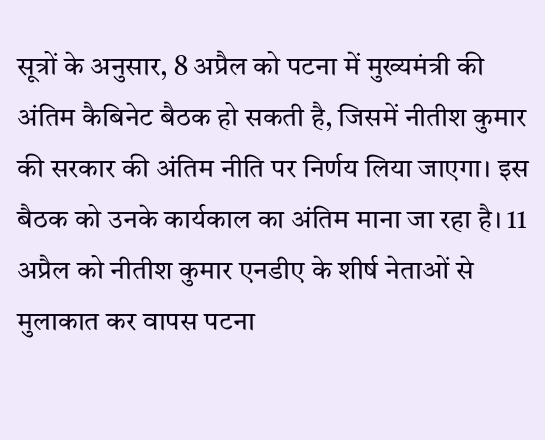सूत्रों के अनुसार, 8 अप्रैल को पटना में मुख्यमंत्री की अंतिम कैबिनेट बैठक हो सकती है, जिसमें नीतीश कुमार की सरकार की अंतिम नीति पर निर्णय लिया जाएगा। इस बैठक को उनके कार्यकाल का अंतिम माना जा रहा है। 11 अप्रैल को नीतीश कुमार एनडीए के शीर्ष नेताओं से मुलाकात कर वापस पटना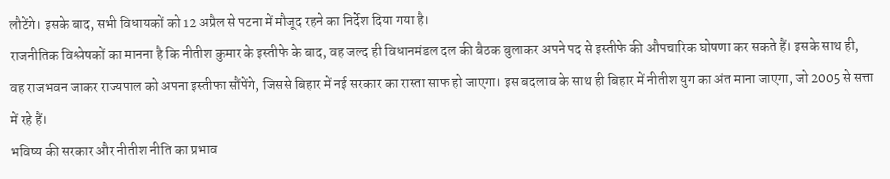लौटेंगे। इसके बाद, सभी विधायकों को 12 अप्रैल से पटना में मौजूद रहने का निर्देश दिया गया है।
राजनीतिक विश्लेषकों का मानना है कि नीतीश कुमार के इस्तीफे के बाद, वह जल्द ही विधानमंडल दल की बैठक बुलाकर अपने पद से इस्तीफे की औपचारिक घोषणा कर सकते हैं। इसके साथ ही, वह राजभवन जाकर राज्यपाल को अपना इस्तीफा सौंपेंगे, जिससे बिहार में नई सरकार का रास्ता साफ हो जाएगा। इस बदलाव के साथ ही बिहार में नीतीश युग का अंत माना जाएगा, जो 2005 से सत्ता में रहे हैं।
भविष्य की सरकार और नीतीश नीति का प्रभाव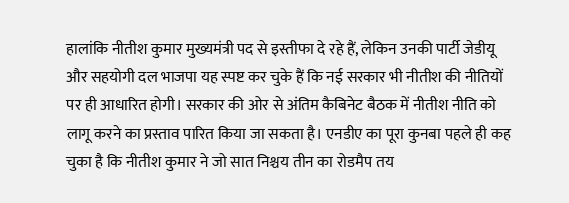हालांकि नीतीश कुमार मुख्यमंत्री पद से इस्तीफा दे रहे हैं, लेकिन उनकी पार्टी जेडीयू और सहयोगी दल भाजपा यह स्पष्ट कर चुके हैं कि नई सरकार भी नीतीश की नीतियों पर ही आधारित होगी। सरकार की ओर से अंतिम कैबिनेट बैठक में नीतीश नीति को लागू करने का प्रस्ताव पारित किया जा सकता है। एनडीए का पूरा कुनबा पहले ही कह चुका है कि नीतीश कुमार ने जो सात निश्चय तीन का रोडमैप तय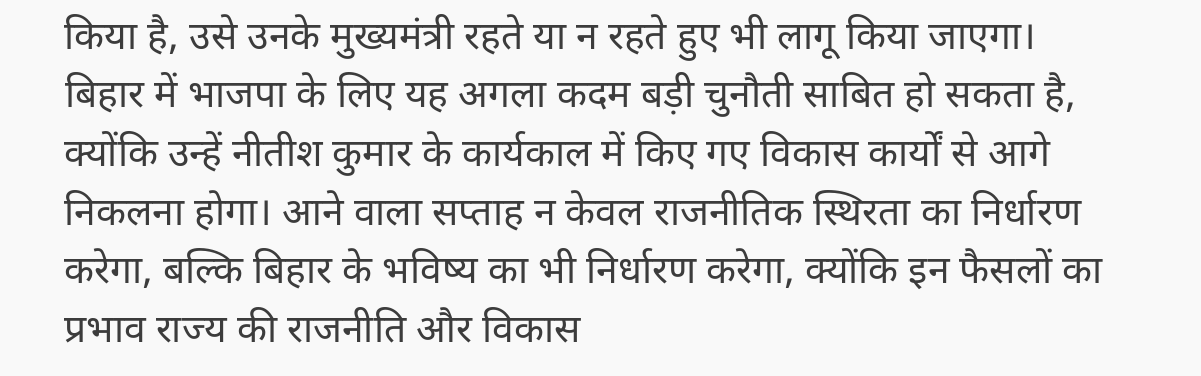किया है, उसे उनके मुख्यमंत्री रहते या न रहते हुए भी लागू किया जाएगा।
बिहार में भाजपा के लिए यह अगला कदम बड़ी चुनौती साबित हो सकता है, क्योंकि उन्हें नीतीश कुमार के कार्यकाल में किए गए विकास कार्यों से आगे निकलना होगा। आने वाला सप्ताह न केवल राजनीतिक स्थिरता का निर्धारण करेगा, बल्कि बिहार के भविष्य का भी निर्धारण करेगा, क्योंकि इन फैसलों का प्रभाव राज्य की राजनीति और विकास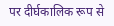पर दीर्घकालिक रूप से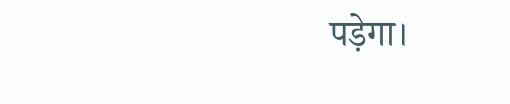पड़ेगा।